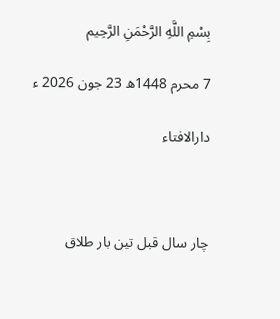بِسْمِ اللَّهِ الرَّحْمَنِ الرَّحِيم

7 محرم 1448ھ 23 جون 2026 ء

دارالافتاء



چار سال قبل تین بار طلاق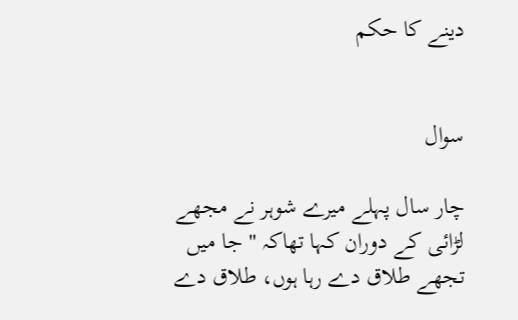دینے کا حکم


سوال

چار سال پہلے میرے شوہر نے مجھے  لڑائی کے دوران کہا تھاکہ " جا میں تجھے طلاق دے رہا ہوں، طلاق دے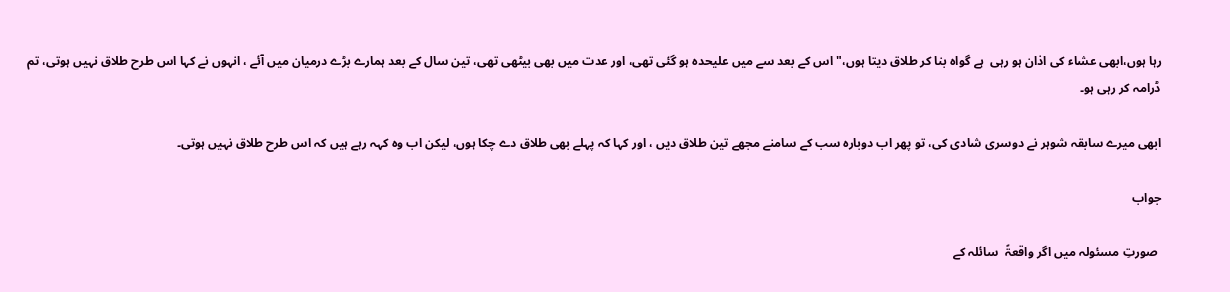رہا ہوں،ابھی عشاء کی اذان ہو رہی  ہے گواہ بنا کر طلاق دیتا ہوں،" اس کے بعد سے میں علیحدہ ہو گئی تھی، اور عدت میں بھی بیٹھی تھی، تین سال کے بعد ہمارے بڑے درمیان میں آئے ، انہوں نے کہا اس طرح طلاق نہیں ہوتی، تم ڈرامہ کر رہی ہو۔

ابھی میرے سابقہ شوہر نے دوسری شادی کی، تو پھر اب دوبارہ سب کے سامنے مجھے تین طلاق دیں ، اور کہا کہ پہلے بھی طلاق دے چکا ہوں، لیکن اب وہ کہہ رہے ہیں کہ اس طرح طلاق نہیں ہوتی۔

جواب

 صورتِ مسئولہ میں اگر واقعۃً  سائلہ کے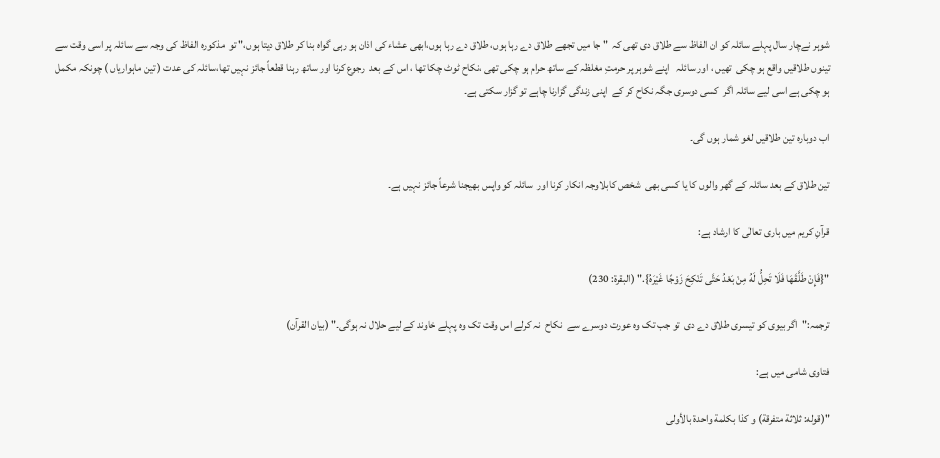شوہر نےچار سال پہلے سائلہ کو ان الفاظ سے طلاق دی تھی کہ  " جا میں تجھے طلاق دے رہا ہوں، طلاق دے رہا ہوں،ابھی عشاء کی اذان ہو رہی گواہ بنا کر طلاق دیتا ہوں،" تو  مذکورہ الفاظ کی وجہ سے سائلہ پر اسی وقت سے تینوں طلاقیں واقع ہو چکی  تھیں ، اور سائلہ   اپنے شوہر پر حرمتِ مغلظہ کے ساتھ حرام ہو چکی تھی ،نکاح ٹوٹ چکا تھا ، اس کے بعد  رجوع کرنا اور ساتھ رہنا قطعاً جائز نہیں تھا،سائلہ کی عدت ( تین ماہواریاں ) چونکہ مکمل ہو چکی ہے اسی لیے سائلہ اگر  کسی دوسری جگہ نکاح کر کے  اپنی زندگی گزارنا چاہے تو گزار سکتی ہے۔

اب دوبارہ تین طلاقیں لغو شمار ہوں گی۔

تین طلاق کے بعد سائلہ کے گھر والوں کا یا کسی بھی  شخص کابلاوجہ انکار کرنا اور  سائلہ کو واپس بھیجنا شرعاً جائز نہیں ہے۔

قرآنِ کریم میں باری تعالٰی کا ارشاد ہے:

"{فَإِنْ طَلَّقَهَا فَلَا تَحِلُّ لَهُ مِنْ بَعْدُ حَتَّى تَنْكِحَ زَوْجًا غَيْرَهُ}." (البقرة: 230)

ترجمہ:"اگر بیوی کو تیسری طلاق دے دی  تو جب تک وہ عورت دوسرے سے  نکاح  نہ کرلے اس وقت تک وہ پہلے خاوند کے لیے حلال نہ ہوگی۔" (بیان القرآن)

فتاوی شامی میں ہے:

"(قوله: ثلاثة متفرقة) و كذا بكلمة واحدة بالأولى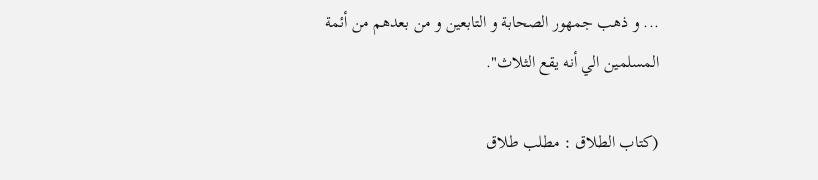... و ذهب جمهور الصحابة و التابعين و من بعدهم من أئمة المسلمين الي أنه يقع الثلاث".

(كتاب الطلاق : مطلب طلاق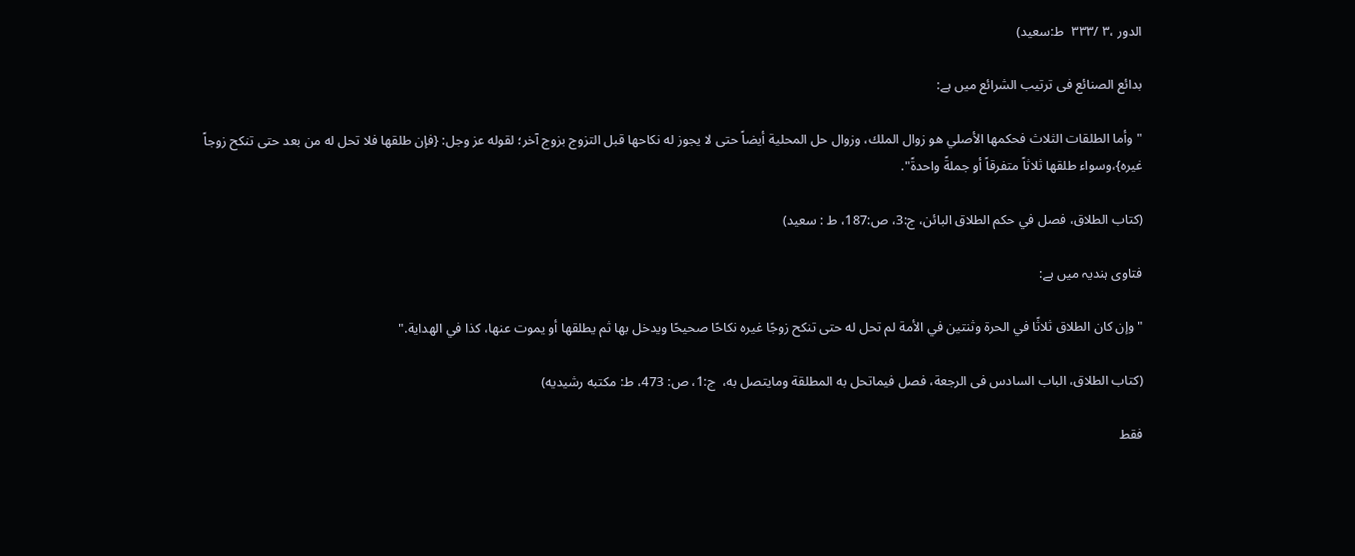الدور ،٣ /٣٣٣  ط:سعيد)

بدائع الصنائع فی ترتيب الشرائع میں ہے:

"وأما الطلقات الثلاث فحكمها الأصلي هو زوال الملك، وزوال حل المحلية أيضاً حتى لا يجوز له نكاحها قبل التزوج بزوج آخر؛ لقوله عز وجل: {فإن طلقها فلا تحل له من بعد حتى تنكح زوجاً غيره}،وسواء طلقها ثلاثاً متفرقاً أو جملةً واحدةً".

(کتاب الطلاق، فصل في حكم الطلاق البائن، ج:3، ص:187، ط : سعید)

فتاوی ہندیہ میں ہے:

"وإن كان الطلاق ثلاثًا في الحرة وثنتين في الأمة لم تحل له حتى تنكح زوجًا غيره نكاحًا صحيحًا ويدخل بها ثم يطلقها أو يموت عنها، كذا في الهداية."

(کتاب الطلاق، الباب السادس فى الرجعة، فصل فيماتحل به المطلقة ومايتصل به،  ج:1، ص: 473، ط: مكتبه رشيديه)

فقط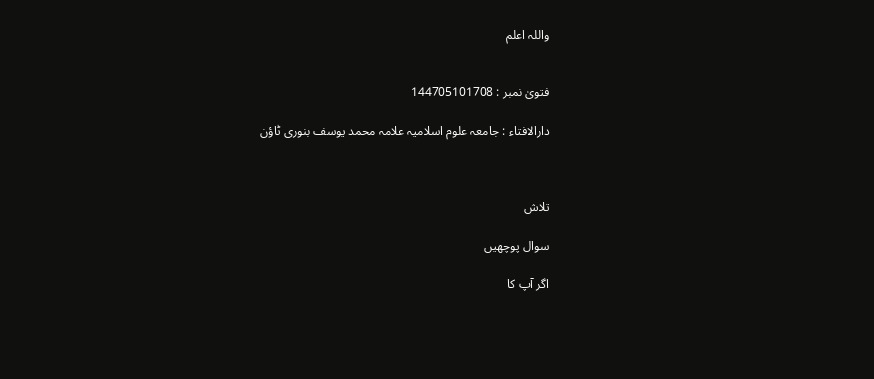واللہ اعلم


فتویٰ نمبر : 144705101708

دارالافتاء : جامعہ علوم اسلامیہ علامہ محمد یوسف بنوری ٹاؤن



تلاش

سوال پوچھیں

اگر آپ کا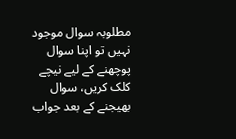مطلوبہ سوال موجود نہیں تو اپنا سوال پوچھنے کے لیے نیچے کلک کریں، سوال بھیجنے کے بعد جواب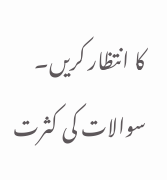کا انتظار کریں۔ سوالات کی کثرت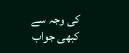کی وجہ سے کبھی جواب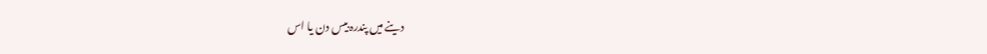دینے میں پندرہ بیس دن یا اس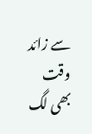سے زائد وقت بھی لگ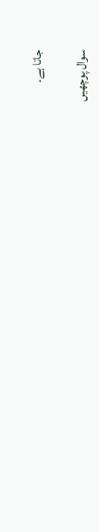جاتا ہے۔

سوال پوچھیں